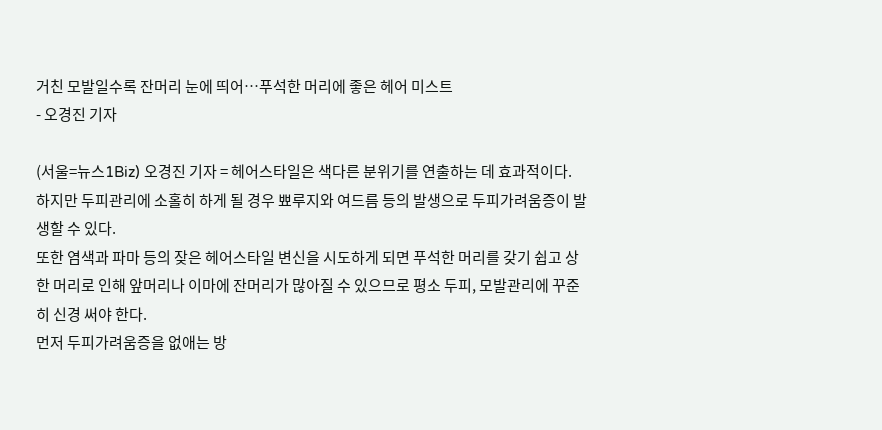거친 모발일수록 잔머리 눈에 띄어…푸석한 머리에 좋은 헤어 미스트
- 오경진 기자

(서울=뉴스1Biz) 오경진 기자 = 헤어스타일은 색다른 분위기를 연출하는 데 효과적이다. 하지만 두피관리에 소홀히 하게 될 경우 뾰루지와 여드름 등의 발생으로 두피가려움증이 발생할 수 있다.
또한 염색과 파마 등의 잦은 헤어스타일 변신을 시도하게 되면 푸석한 머리를 갖기 쉽고 상한 머리로 인해 앞머리나 이마에 잔머리가 많아질 수 있으므로 평소 두피, 모발관리에 꾸준히 신경 써야 한다.
먼저 두피가려움증을 없애는 방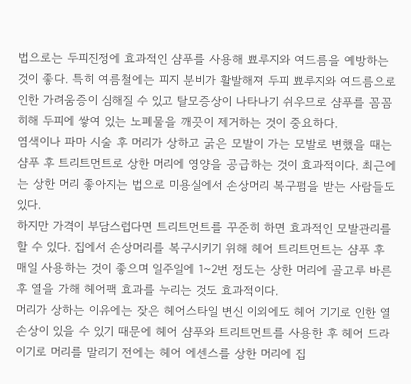법으로는 두피진정에 효과적인 샴푸를 사용해 뾰루지와 여드름을 예방하는 것이 좋다. 특히 여름철에는 피지 분비가 활발해져 두피 뾰루지와 여드름으로 인한 가려움증이 심해질 수 있고 탈모증상이 나타나기 쉬우므로 샴푸를 꼼꼼히해 두피에 쌓여 있는 노폐물을 깨끗이 제거하는 것이 중요하다.
염색이나 파마 시술 후 머리가 상하고 굵은 모발이 가는 모발로 변했을 때는 샴푸 후 트리트먼트로 상한 머리에 영양을 공급하는 것이 효과적이다. 최근에는 상한 머리 좋아지는 법으로 미용실에서 손상머리 복구펌을 받는 사람들도 있다.
하지만 가격이 부담스럽다면 트리트먼트를 꾸준히 하면 효과적인 모발관리를 할 수 있다. 집에서 손상머리를 복구시키기 위해 헤어 트리트먼트는 샴푸 후 매일 사용하는 것이 좋으며 일주일에 1~2번 정도는 상한 머리에 골고루 바른 후 열을 가해 헤어팩 효과를 누리는 것도 효과적이다.
머리가 상하는 이유에는 잦은 헤어스타일 변신 이외에도 헤어 기기로 인한 열 손상이 있을 수 있기 때문에 헤어 샴푸와 트리트먼트를 사용한 후 헤어 드라이기로 머리를 말리기 전에는 헤어 에센스를 상한 머리에 집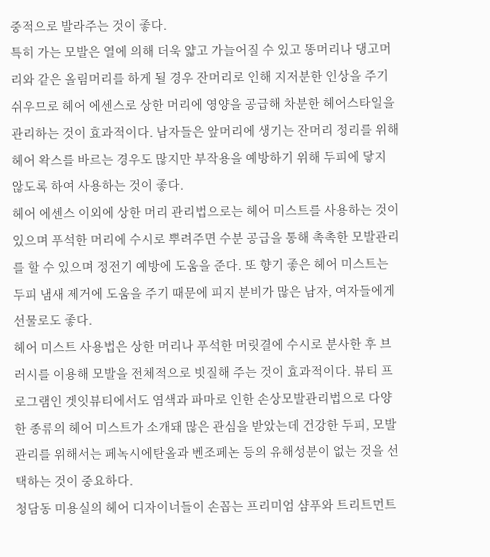중적으로 발라주는 것이 좋다.
특히 가는 모발은 열에 의해 더욱 얇고 가늘어질 수 있고 똥머리나 댕고머리와 같은 올림머리를 하게 될 경우 잔머리로 인해 지저분한 인상을 주기 쉬우므로 헤어 에센스로 상한 머리에 영양을 공급해 차분한 헤어스타일을 관리하는 것이 효과적이다. 남자들은 앞머리에 생기는 잔머리 정리를 위해 헤어 왁스를 바르는 경우도 많지만 부작용을 예방하기 위해 두피에 닿지 않도록 하여 사용하는 것이 좋다.
헤어 에센스 이외에 상한 머리 관리법으로는 헤어 미스트를 사용하는 것이 있으며 푸석한 머리에 수시로 뿌려주면 수분 공급을 통해 촉촉한 모발관리를 할 수 있으며 정전기 예방에 도움을 준다. 또 향기 좋은 헤어 미스트는 두피 냄새 제거에 도움을 주기 때문에 피지 분비가 많은 남자, 여자들에게 선물로도 좋다.
헤어 미스트 사용법은 상한 머리나 푸석한 머릿결에 수시로 분사한 후 브러시를 이용해 모발을 전체적으로 빗질해 주는 것이 효과적이다. 뷰티 프로그램인 겟잇뷰티에서도 염색과 파마로 인한 손상모발관리법으로 다양한 종류의 헤어 미스트가 소개돼 많은 관심을 받았는데 건강한 두피, 모발관리를 위해서는 페녹시에탄올과 벤조페논 등의 유해성분이 없는 것을 선택하는 것이 중요하다.
청담동 미용실의 헤어 디자이너들이 손꼽는 프리미엄 샴푸와 트리트먼트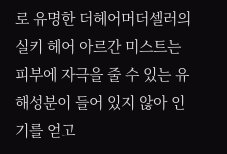로 유명한 더헤어머더셀러의 실키 헤어 아르간 미스트는 피부에 자극을 줄 수 있는 유해성분이 들어 있지 않아 인기를 얻고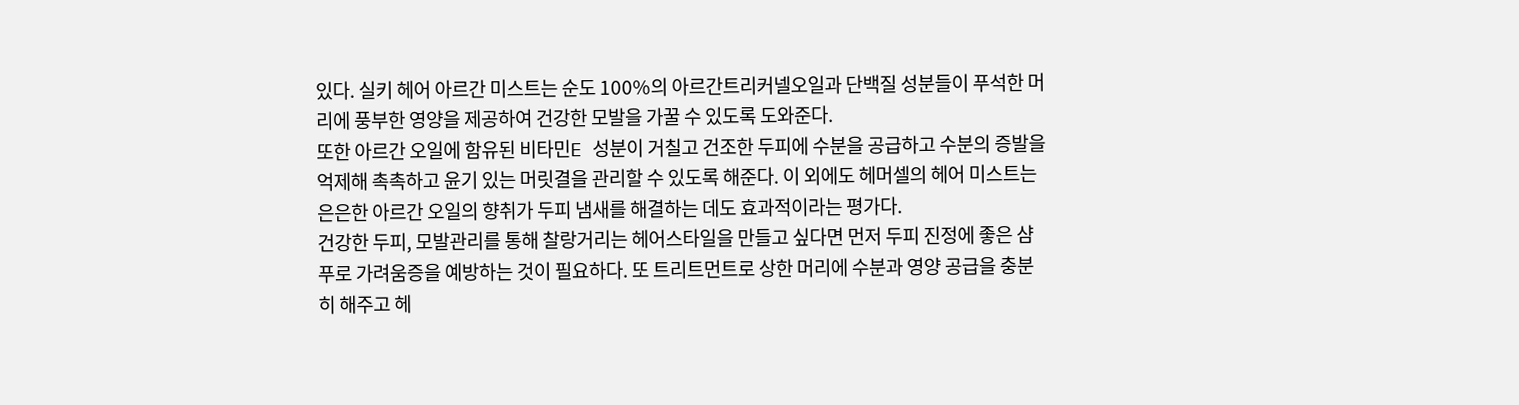있다. 실키 헤어 아르간 미스트는 순도 100%의 아르간트리커넬오일과 단백질 성분들이 푸석한 머리에 풍부한 영양을 제공하여 건강한 모발을 가꿀 수 있도록 도와준다.
또한 아르간 오일에 함유된 비타민E 성분이 거칠고 건조한 두피에 수분을 공급하고 수분의 증발을 억제해 촉촉하고 윤기 있는 머릿결을 관리할 수 있도록 해준다. 이 외에도 헤머셀의 헤어 미스트는 은은한 아르간 오일의 향취가 두피 냄새를 해결하는 데도 효과적이라는 평가다.
건강한 두피, 모발관리를 통해 찰랑거리는 헤어스타일을 만들고 싶다면 먼저 두피 진정에 좋은 샴푸로 가려움증을 예방하는 것이 필요하다. 또 트리트먼트로 상한 머리에 수분과 영양 공급을 충분히 해주고 헤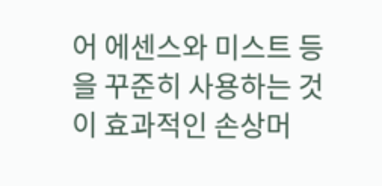어 에센스와 미스트 등을 꾸준히 사용하는 것이 효과적인 손상머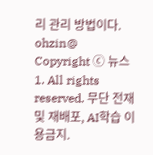리 관리 방법이다.
ohzin@
Copyright ⓒ 뉴스1. All rights reserved. 무단 전재 및 재배포, AI학습 이용금지.